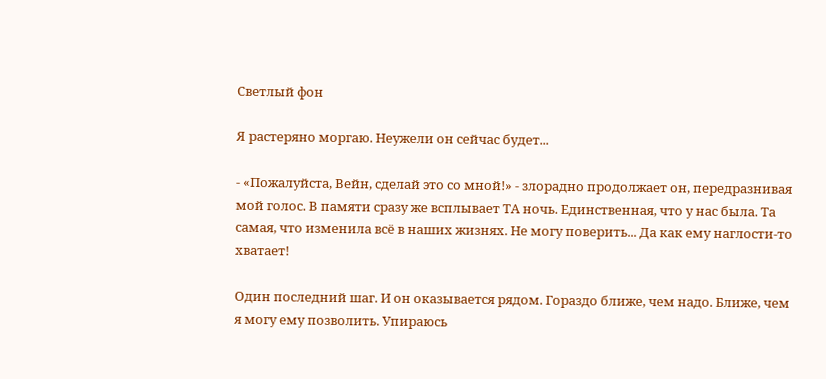Светлый фон

Я растеряно моргаю. Неужели он сейчас будет...

- «Пожалуйста, Вейн, сделай это со мной!» - злорадно продолжает он, передразнивая мой голос. В памяти сразу же всплывает ТА ночь. Единственная, что у нас была. Та самая, что изменила всё в наших жизнях. Не могу поверить... Да как ему наглости-то хватает!

Один последний шаг. И он оказывается рядом. Гораздо ближе, чем надо. Ближе, чем я могу ему позволить. Упираюсь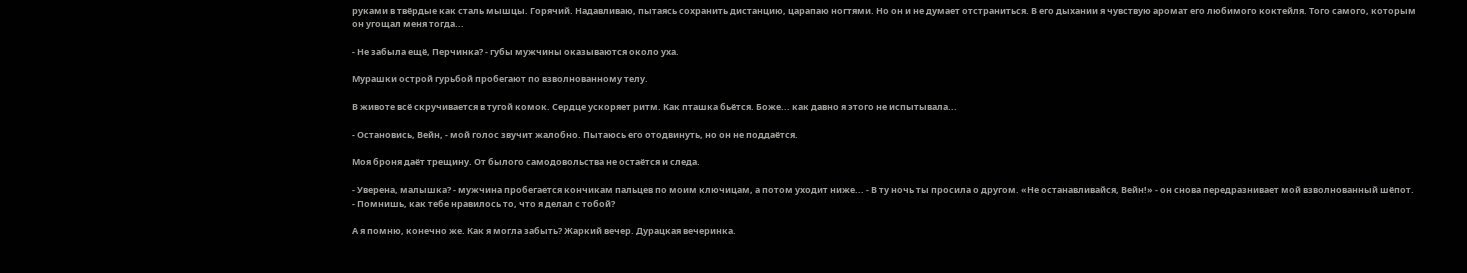руками в твёрдые как сталь мышцы. Горячий. Надавливаю, пытаясь сохранить дистанцию, царапаю ногтями. Но он и не думает отстраниться. В его дыхании я чувствую аромат его любимого коктейля. Того самого, которым он угощал меня тогда...

- Не забыла ещё, Перчинка? - губы мужчины оказываются около уха.

Мурашки острой гурьбой пробегают по взволнованному телу.

В животе всё скручивается в тугой комок. Сердце ускоряет ритм. Как пташка бьётся. Боже... как давно я этого не испытывала...

- Остановись, Вейн, - мой голос звучит жалобно. Пытаюсь его отодвинуть, но он не поддаётся.

Моя броня даёт трещину. От былого самодовольства не остаётся и следа.

- Уверена, малышка? - мужчина пробегается кончикам пальцев по моим ключицам, а потом уходит ниже... - В ту ночь ты просила о другом. «Не останавливайся, Вейн!» - он снова передразнивает мой взволнованный шёпот. - Помнишь, как тебе нравилось то, что я делал с тобой?

А я помню, конечно же. Как я могла забыть? Жаркий вечер. Дурацкая вечеринка.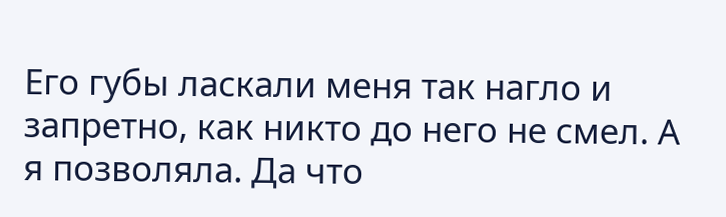Его губы ласкали меня так нагло и запретно, как никто до него не смел. А я позволяла. Да что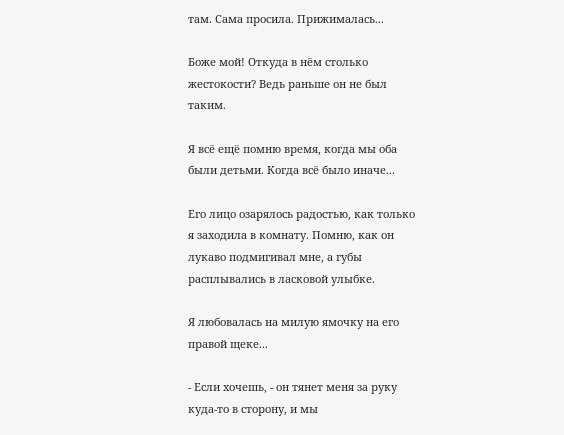там. Сама просила. Прижималась...

Боже мой! Откуда в нём столько жестокости? Ведь раньше он не был таким.

Я всё ещё помню время, когда мы оба были детьми. Когда всё было иначе...

Его лицо озарялось радостью, как только я заходила в комнату. Помню, как он лукаво подмигивал мне, а губы расплывались в ласковой улыбке.

Я любовалась на милую ямочку на его правой щеке...

- Если хочешь, - он тянет меня за руку куда-то в сторону, и мы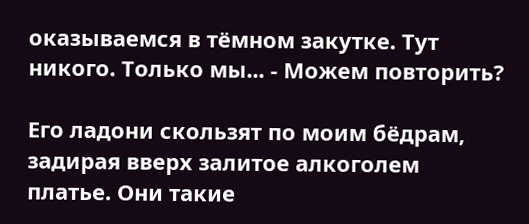оказываемся в тёмном закутке. Тут никого. Только мы... - Можем повторить?

Его ладони скользят по моим бёдрам, задирая вверх залитое алкоголем платье. Они такие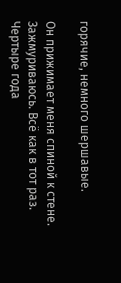горячие, немного шершавые.

Он прижимает меня спиной к стене. Зажмуриваюсь. Всё как в тот раз. Чертыре года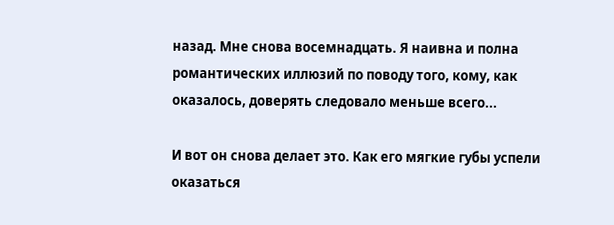назад. Мне снова восемнадцать. Я наивна и полна романтических иллюзий по поводу того, кому, как оказалось, доверять следовало меньше всего...

И вот он снова делает это. Как его мягкие губы успели оказаться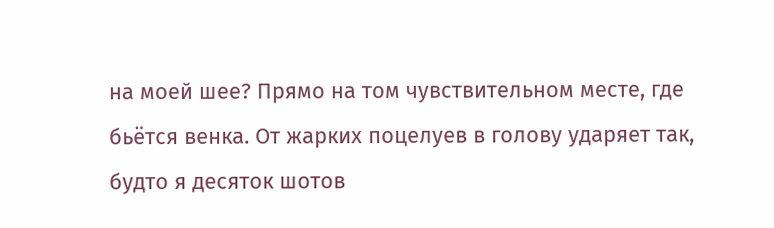на моей шее? Прямо на том чувствительном месте, где бьётся венка. От жарких поцелуев в голову ударяет так, будто я десяток шотов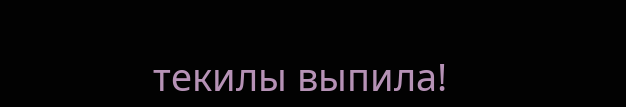текилы выпила!